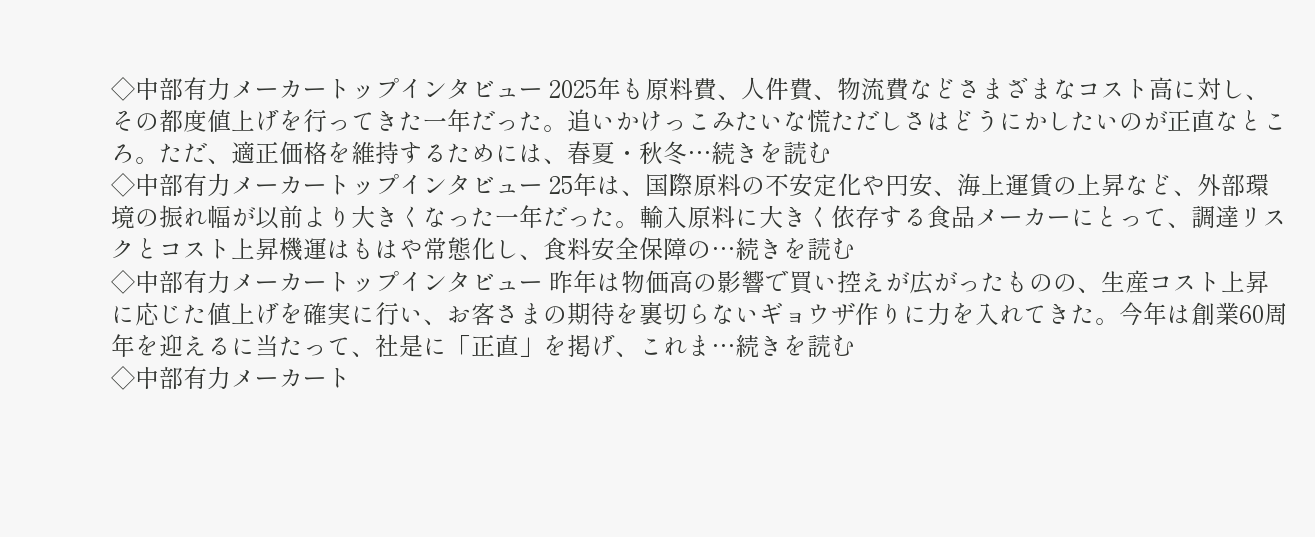◇中部有力メーカートップインタビュー 2025年も原料費、人件費、物流費などさまざまなコスト高に対し、その都度値上げを行ってきた一年だった。追いかけっこみたいな慌ただしさはどうにかしたいのが正直なところ。ただ、適正価格を維持するためには、春夏・秋冬…続きを読む
◇中部有力メーカートップインタビュー 25年は、国際原料の不安定化や円安、海上運賃の上昇など、外部環境の振れ幅が以前より大きくなった一年だった。輸入原料に大きく依存する食品メーカーにとって、調達リスクとコスト上昇機運はもはや常態化し、食料安全保障の…続きを読む
◇中部有力メーカートップインタビュー 昨年は物価高の影響で買い控えが広がったものの、生産コスト上昇に応じた値上げを確実に行い、お客さまの期待を裏切らないギョウザ作りに力を入れてきた。今年は創業60周年を迎えるに当たって、社是に「正直」を掲げ、これま…続きを読む
◇中部有力メーカート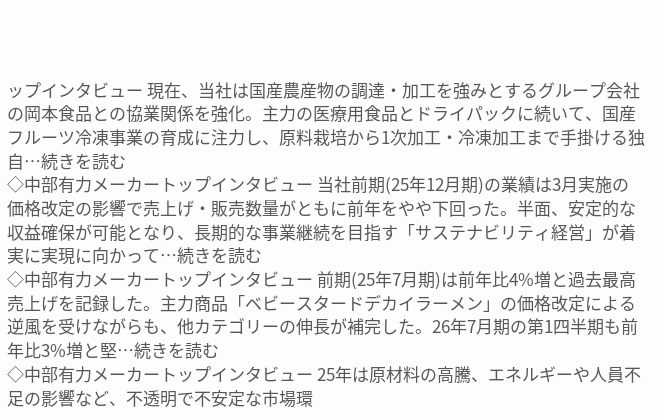ップインタビュー 現在、当社は国産農産物の調達・加工を強みとするグループ会社の岡本食品との協業関係を強化。主力の医療用食品とドライパックに続いて、国産フルーツ冷凍事業の育成に注力し、原料栽培から1次加工・冷凍加工まで手掛ける独自…続きを読む
◇中部有力メーカートップインタビュー 当社前期(25年12月期)の業績は3月実施の価格改定の影響で売上げ・販売数量がともに前年をやや下回った。半面、安定的な収益確保が可能となり、長期的な事業継続を目指す「サステナビリティ経営」が着実に実現に向かって…続きを読む
◇中部有力メーカートップインタビュー 前期(25年7月期)は前年比4%増と過去最高売上げを記録した。主力商品「ベビースタードデカイラーメン」の価格改定による逆風を受けながらも、他カテゴリーの伸長が補完した。26年7月期の第1四半期も前年比3%増と堅…続きを読む
◇中部有力メーカートップインタビュー 25年は原材料の高騰、エネルギーや人員不足の影響など、不透明で不安定な市場環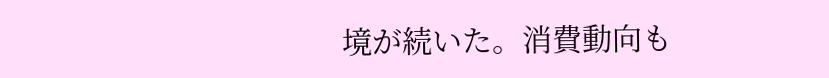境が続いた。消費動向も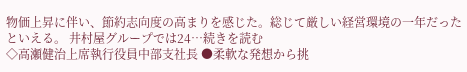物価上昇に伴い、節約志向度の高まりを感じた。総じて厳しい経営環境の一年だったといえる。 井村屋グループでは24…続きを読む
◇高瀬健治上席執行役員中部支社長 ●柔軟な発想から挑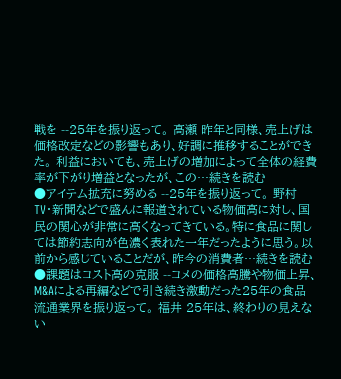戦を --25年を振り返って。 高瀬 昨年と同様、売上げは価格改定などの影響もあり、好調に推移することができた。 利益においても、売上げの増加によって全体の経費率が下がり増益となったが、この…続きを読む
●アイテム拡充に努める --25年を振り返って。 野村 TV・新聞などで盛んに報道されている物価高に対し、国民の関心が非常に高くなってきている。特に食品に関しては節約志向が色濃く表れた一年だったように思う。以前から感じていることだが、昨今の消費者…続きを読む
●課題はコスト高の克服 --コメの価格高騰や物価上昇、M&Aによる再編などで引き続き激動だった25年の食品流通業界を振り返って。 福井 25年は、終わりの見えない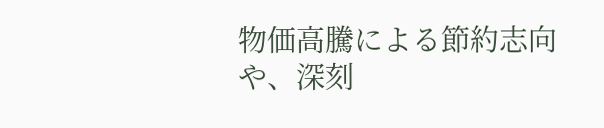物価高騰による節約志向や、深刻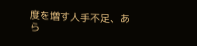度を増す人手不足、あら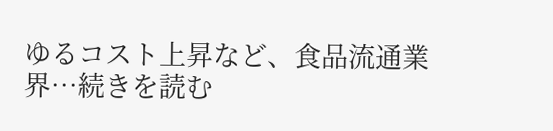ゆるコスト上昇など、食品流通業界…続きを読む